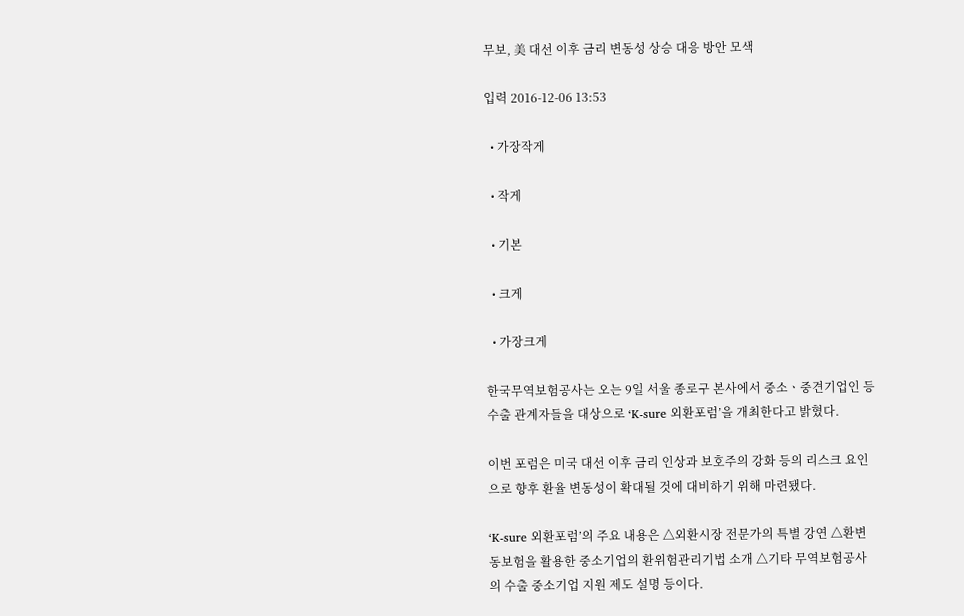무보, 美 대선 이후 금리 변동성 상승 대응 방안 모색

입력 2016-12-06 13:53

  • 가장작게

  • 작게

  • 기본

  • 크게

  • 가장크게

한국무역보험공사는 오는 9일 서울 종로구 본사에서 중소ㆍ중견기업인 등 수출 관계자들을 대상으로 ‘K-sure 외환포럼’을 개최한다고 밝혔다.

이번 포럼은 미국 대선 이후 금리 인상과 보호주의 강화 등의 리스크 요인으로 향후 환율 변동성이 확대될 것에 대비하기 위해 마련됐다.

‘K-sure 외환포럼’의 주요 내용은 △외환시장 전문가의 특별 강연 △환변동보험을 활용한 중소기업의 환위험관리기법 소개 △기타 무역보험공사의 수출 중소기업 지원 제도 설명 등이다.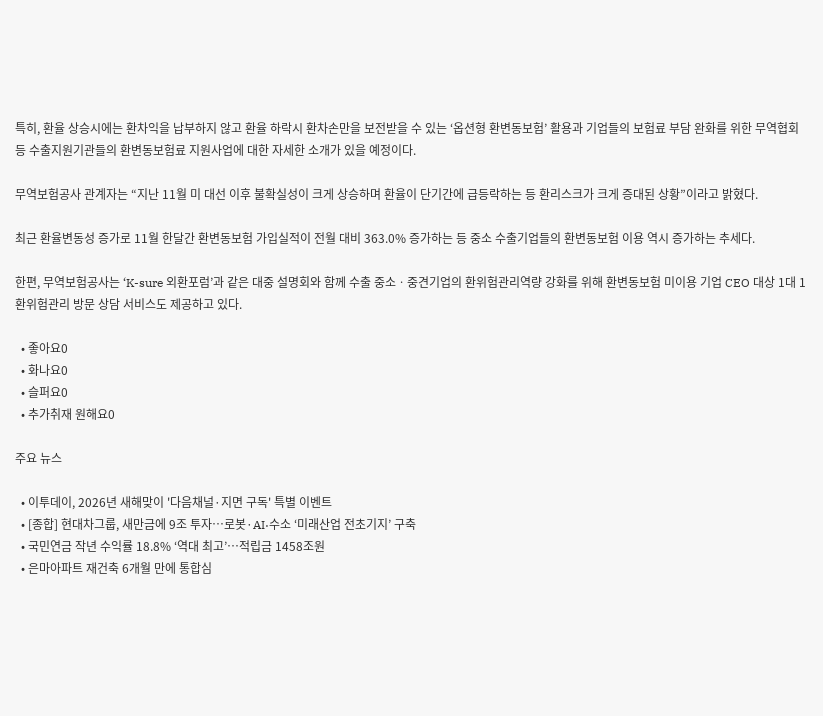특히, 환율 상승시에는 환차익을 납부하지 않고 환율 하락시 환차손만을 보전받을 수 있는 ‘옵션형 환변동보험’ 활용과 기업들의 보험료 부담 완화를 위한 무역협회 등 수출지원기관들의 환변동보험료 지원사업에 대한 자세한 소개가 있을 예정이다.

무역보험공사 관계자는 “지난 11월 미 대선 이후 불확실성이 크게 상승하며 환율이 단기간에 급등락하는 등 환리스크가 크게 증대된 상황”이라고 밝혔다.

최근 환율변동성 증가로 11월 한달간 환변동보험 가입실적이 전월 대비 363.0% 증가하는 등 중소 수출기업들의 환변동보험 이용 역시 증가하는 추세다.

한편, 무역보험공사는 ‘K-sure 외환포럼’과 같은 대중 설명회와 함께 수출 중소ㆍ중견기업의 환위험관리역량 강화를 위해 환변동보험 미이용 기업 CEO 대상 1대 1 환위험관리 방문 상담 서비스도 제공하고 있다.

  • 좋아요0
  • 화나요0
  • 슬퍼요0
  • 추가취재 원해요0

주요 뉴스

  • 이투데이, 2026년 새해맞이 '다음채널·지면 구독' 특별 이벤트
  • [종합] 현대차그룹, 새만금에 9조 투자…로봇·AI·수소 ‘미래산업 전초기지’ 구축
  • 국민연금 작년 수익률 18.8% ‘역대 최고’…적립금 1458조원
  • 은마아파트 재건축 6개월 만에 통합심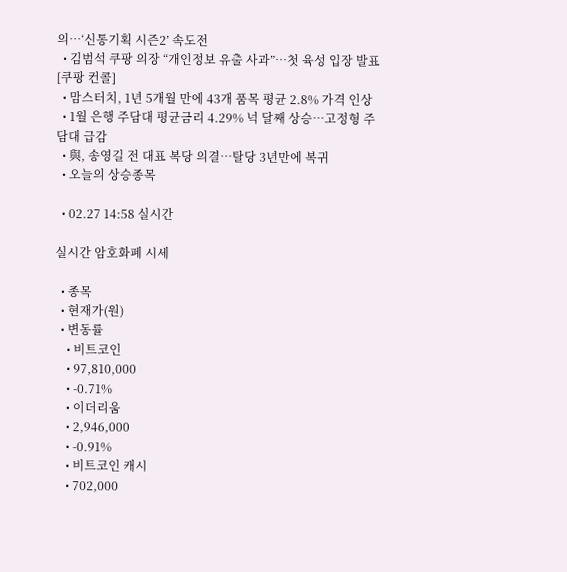의…‘신통기획 시즌2’ 속도전
  • 김범석 쿠팡 의장 “개인정보 유출 사과”⋯첫 육성 입장 발표 [쿠팡 컨콜]
  • 맘스터치, 1년 5개월 만에 43개 품목 평균 2.8% 가격 인상
  • 1월 은행 주담대 평균금리 4.29% 넉 달째 상승⋯고정형 주담대 급감
  • 與, 송영길 전 대표 복당 의결…탈당 3년만에 복귀
  • 오늘의 상승종목

  • 02.27 14:58 실시간

실시간 암호화폐 시세

  • 종목
  • 현재가(원)
  • 변동률
    • 비트코인
    • 97,810,000
    • -0.71%
    • 이더리움
    • 2,946,000
    • -0.91%
    • 비트코인 캐시
    • 702,000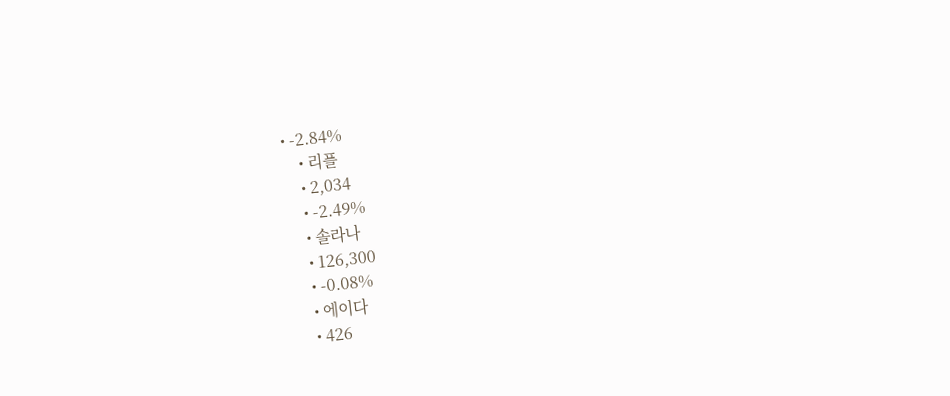• -2.84%
    • 리플
    • 2,034
    • -2.49%
    • 솔라나
    • 126,300
    • -0.08%
    • 에이다
    • 426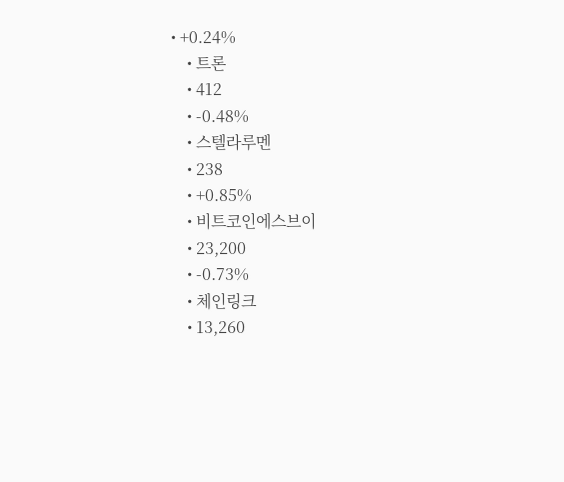• +0.24%
    • 트론
    • 412
    • -0.48%
    • 스텔라루멘
    • 238
    • +0.85%
    • 비트코인에스브이
    • 23,200
    • -0.73%
    • 체인링크
    • 13,260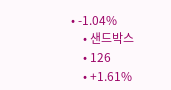• -1.04%
    • 샌드박스
    • 126
    • +1.61%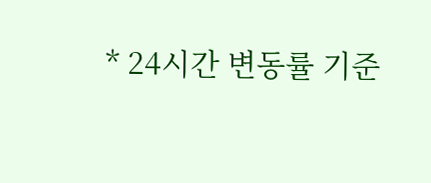* 24시간 변동률 기준